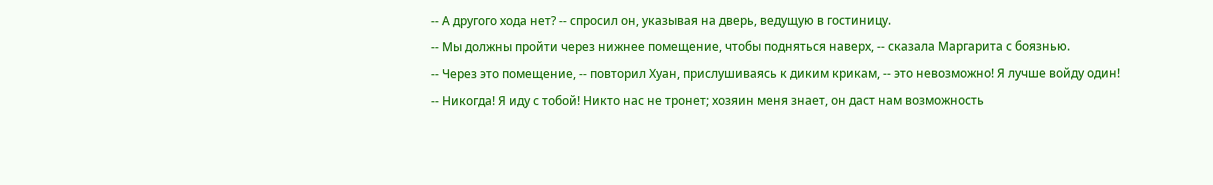-- А другого хода нет? -- спросил он, указывая на дверь, ведущую в гостиницу.
-- Мы должны пройти через нижнее помещение, чтобы подняться наверх, -- сказала Маргарита с боязнью.
-- Через это помещение, -- повторил Хуан, прислушиваясь к диким крикам, -- это невозможно! Я лучше войду один!
-- Никогда! Я иду с тобой! Никто нас не тронет; хозяин меня знает, он даст нам возможность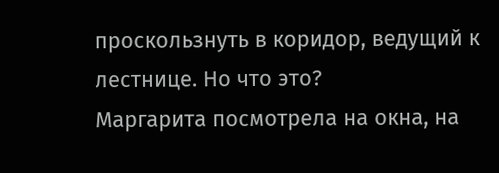проскользнуть в коридор, ведущий к лестнице. Но что это?
Маргарита посмотрела на окна, на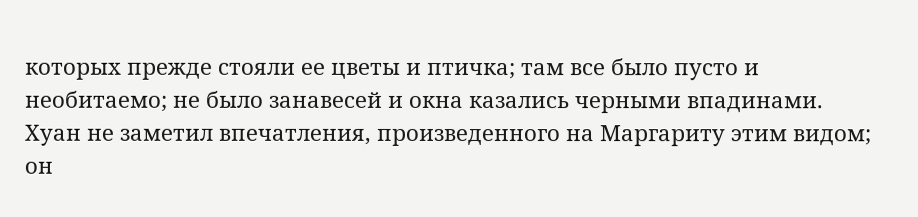которых прежде стояли ее цветы и птичка; там все было пусто и необитаемо; не было занавесей и окна казались черными впадинами.
Хуан не заметил впечатления, произведенного на Маргариту этим видом; он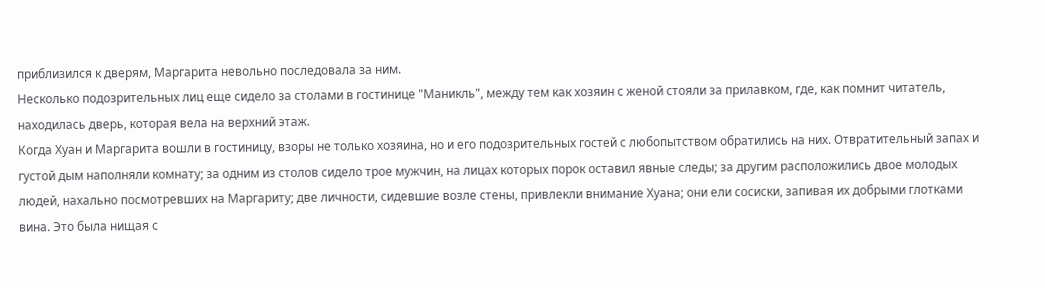приблизился к дверям, Маргарита невольно последовала за ним.
Несколько подозрительных лиц еще сидело за столами в гостинице "Маникль", между тем как хозяин с женой стояли за прилавком, где, как помнит читатель, находилась дверь, которая вела на верхний этаж.
Когда Хуан и Маргарита вошли в гостиницу, взоры не только хозяина, но и его подозрительных гостей с любопытством обратились на них. Отвратительный запах и густой дым наполняли комнату; за одним из столов сидело трое мужчин, на лицах которых порок оставил явные следы; за другим расположились двое молодых людей, нахально посмотревших на Маргариту; две личности, сидевшие возле стены, привлекли внимание Хуана; они ели сосиски, запивая их добрыми глотками вина. Это была нищая с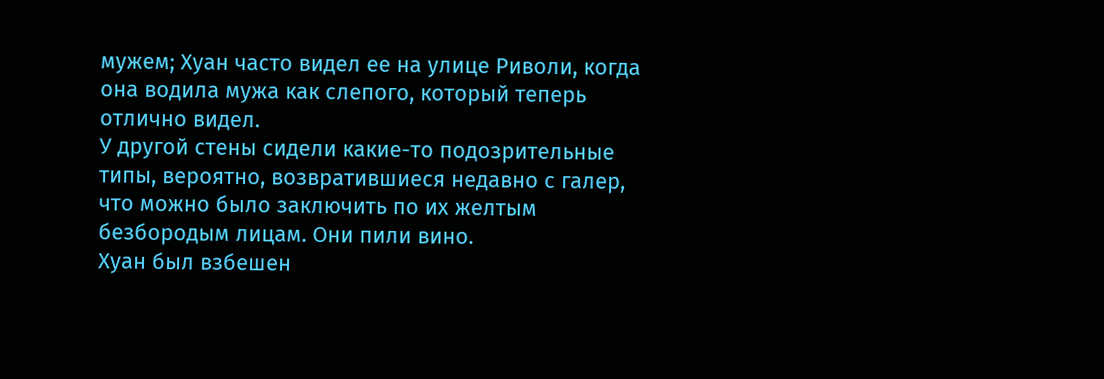мужем; Хуан часто видел ее на улице Риволи, когда она водила мужа как слепого, который теперь отлично видел.
У другой стены сидели какие-то подозрительные типы, вероятно, возвратившиеся недавно с галер, что можно было заключить по их желтым безбородым лицам. Они пили вино.
Хуан был взбешен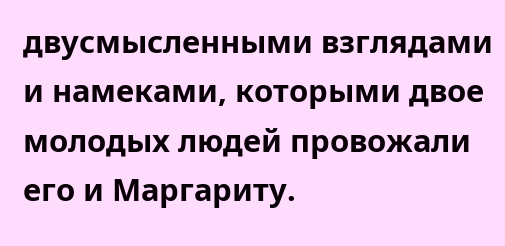двусмысленными взглядами и намеками, которыми двое молодых людей провожали его и Маргариту.